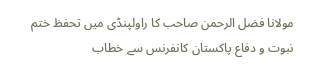مولانا فضل الرحمن صاحب کا راولپنڈی میں تحفظ ختم نبوت و دفاع پاکستان کانفرنس سے خطاب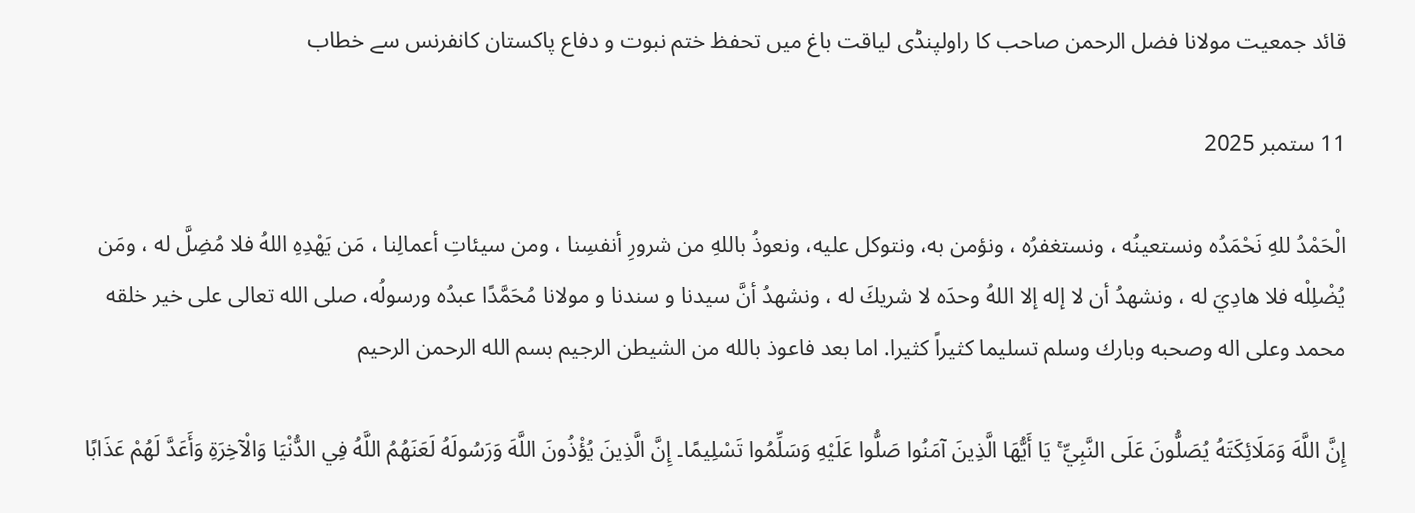قائد جمعیت مولانا فضل الرحمن صاحب کا راولپنڈی لیاقت باغ میں تحفظ ختم نبوت و دفاع پاکستان کانفرنس سے خطاب

11 ستمبر 2025

الْحَمْدُ للهِ نَحْمَدُه ونستعينُه ، ونستغفرُه ، ونؤمن به، ونتوكل عليه، ونعوذُ باللهِ من شرورِ أنفسِنا ، ومن سيئاتِ أعمالِنا ، مَن يَهْدِهِ اللهُ فلا مُضِلَّ له ، ومَن يُضْلِلْه فلا هادِيَ له ، ونشهدُ أن لا إله إلا اللهُ وحدَه لا شريكَ له ، ونشهدُ أنَّ سيدنا و سندنا و مولانا مُحَمَّدًا عبدُه ورسولُه، صلى الله تعالى على خير خلقه محمد وعلى اله وصحبه وبارك وسلم تسليما كثيراً كثيرا. اما بعد فاعوذ بالله من الشيطن الرجيم بسم الله الرحمن الرحيم

إِنَّ اللَّهَ وَمَلَائِكَتَهُ يُصَلُّونَ عَلَى النَّبِيِّ ۚ يَا أَيُّهَا الَّذِينَ آمَنُوا صَلُّوا عَلَيْهِ وَسَلِّمُوا تَسْلِيمًا۔ إِنَّ الَّذِينَ يُؤْذُونَ اللَّهَ وَرَسُولَهُ لَعَنَهُمُ اللَّهُ فِي الدُّنْيَا وَالْآخِرَةِ وَأَعَدَّ لَهُمْ عَذَابًا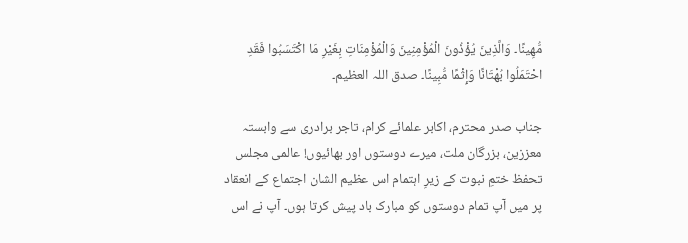مُّهِينًا۔ وَالَّذِينَ يُؤْذُونَ الْمُؤْمِنِينَ وَالْمُؤْمِنَاتِ بِغَيْرِ مَا اكْتَسَبُوا فَقَدِ احْتَمَلُوا بُهْتَانًا وَإِثْمًا مُّبِينًا۔ صدق اللہ العظیم۔

جناب صدر محترم، اکابر علمائے کرام، تاجر برادری سے وابستہ معززین، بزرگان ملت، میرے دوستوں اور بھائیوں! عالمی مجلس تحفظ ختمِ نبوت کے زیرِ اہتمام اس عظیم الشان اجتماع کے انعقاد پر میں آپ تمام دوستوں کو مبارک باد پیش کرتا ہوں۔ آپ نے اس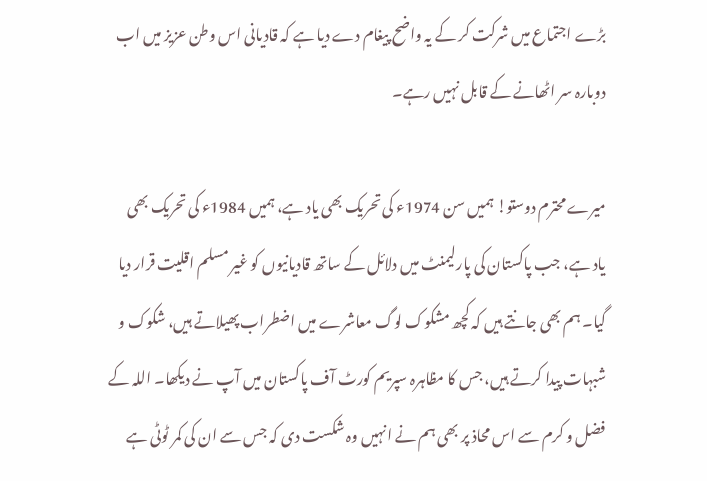بڑے اجتماع میں شرکت کر کے یہ واضح پیغام دے دیا ہے کہ قادیانی اس وطن عزیز میں اب دوبارہ سر اٹھانے کے قابل نہیں رہے۔

میرے محترم دوستو! ہمیں سن 1974ء کی تحریک بھی یاد ہے، ہمیں 1984ء کی تحریک بھی یاد ہے، جب پاکستان کی پارلیمنٹ میں دلائل کے ساتھ قادیانیوں کو غیر مسلم اقلیت قرار دیا گیا۔ ہم بھی جانتے ہیں کہ کچھ مشکوک لوگ معاشرے میں اضطراب پھیلاتے ہیں، شکوک و شبہات پیدا کرتے ہیں، جس کا مظاہرہ سپریم کورٹ آف پاکستان میں آپ نے دیکھا۔ اللہ کے فضل و کرم سے اس محاذ پر بھی ہم نے انہیں وہ شکست دی کہ جس سے ان کی کمر ٹوٹی ہے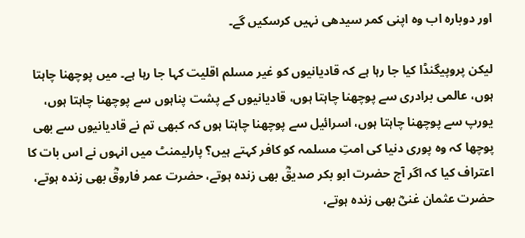اور دوبارہ اب وہ اپنی کمر سیدھی نہیں کرسکیں گے۔

لیکن پروپیگنڈا کیا جا رہا ہے کہ قادیانیوں کو غیر مسلم اقلیت کہا جا رہا ہے۔ میں پوچھنا چاہتا ہوں، عالمی برادری سے پوچھنا چاہتا ہوں، قادیانیوں کے پشت پناہوں سے پوچھنا چاہتا ہوں، یورپ سے پوچھنا چاہتا ہوں، اسرائیل سے پوچھنا چاہتا ہوں کہ کبھی تم نے قادیانیوں سے بھی پوچھا کہ وہ پوری دنیا کی امتِ مسلمہ کو کافر کہتے ہیں؟ پارلیمنٹ میں انہوں نے اس بات کا اعتراف کیا کہ اگر آج حضرت ابو بکر صدیقؓ بھی زندہ ہوتے، حضرت عمر فاروقؓ بھی زندہ ہوتے، حضرت عثمان غنیؓ بھی زندہ ہوتے،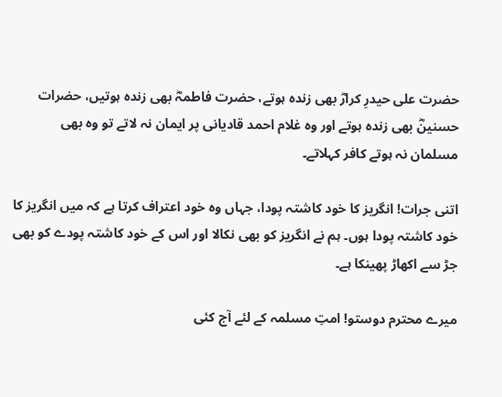حضرت علی حیدرِ کرارؓ بھی زندہ ہوتے، حضرت فاطمہؓ بھی زندہ ہوتیں، حضرات حسنینؓ بھی زندہ ہوتے اور وہ غلام احمد قادیانی پر ایمان نہ لاتے تو وہ بھی مسلمان نہ ہوتے کافر کہلاتے۔

اتنی جرات! انگریز کا خود کاشتہ پودا، جہاں وہ خود اعتراف کرتا ہے کہ میں انگریز کا خود کاشتہ پودا ہوں۔ ہم نے انگریز کو بھی نکالا اور اس کے خود کاشتہ پودے کو بھی جڑ سے اکھاڑ پھینکا ہے۔

میرے محترم دوستو! امتِ مسلمہ کے لئے آج کئی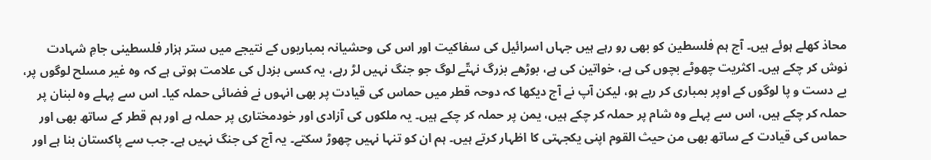محاذ کھلے ہوئے ہیں۔ آج ہم فلسطین کو بھی رو رہے ہیں جہاں اسرائیل کی سفاکیت اور اس کی وحشیانہ بمباریوں کے نتیجے میں ستر ہزار فلسطینی جامِ شہادت نوش کر چکے ہیں۔ اکثریت چھوٹے بچوں کی ہے، خواتین کی ہے، بوڑھے بزرگ نہتّے لوگ جو جنگ نہیں لڑ رہے، یہ کسی بزدل کی علامت ہوتی ہے کہ وہ غیر مسلح لوگوں پر، بے دست و پا لوگوں کے اوپر بمباری کر رہے ہو، لیکن آپ نے آج دیکھا کہ دوحہ قطر میں حماس کی قیادت پر بھی انہوں نے فضائی حملہ کیا۔ اس سے پہلے وہ لبنان پر حملہ کر چکے ہیں، اس سے پہلے وہ شام پر حملہ کر چکے ہیں، یمن پر حملہ کر چکے ہیں۔ یہ ملکوں کی آزادی اور خودمختاری پر حملہ ہے اور ہم قطر کے ساتھ بھی اور حماس کی قیادت کے ساتھ بھی من حیث القوم اپنی یکجہتی کا اظہار کرتے ہیں۔ ہم ان کو تنہا نہیں چھوڑ سکتے۔ یہ آج کی جنگ نہیں ہے۔ جب سے پاکستان بنا ہے اور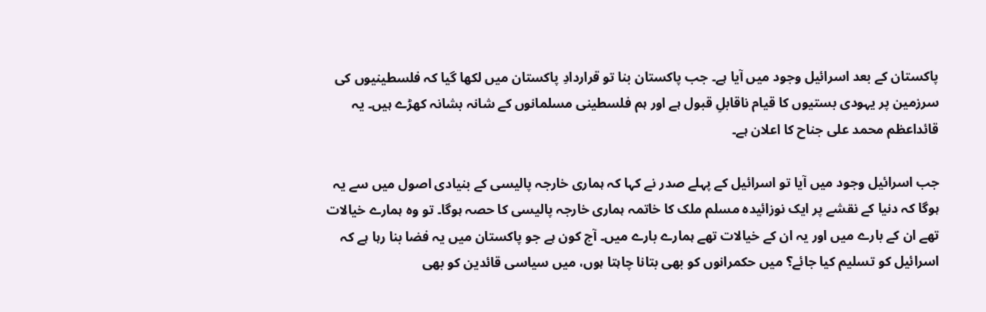پاکستان کے بعد اسرائیل وجود میں آیا ہے۔ جب پاکستان بنا تو قراردادِ پاکستان میں لکھا گیا کہ فلسطینیوں کی سرزمین پر یہودی بستیوں کا قیام ناقابلِ قبول ہے اور ہم فلسطینی مسلمانوں کے شانہ بشانہ کھڑے ہیں۔ یہ قائداعظم محمد علی جناح کا اعلان ہے۔

جب اسرائیل وجود میں آیا تو اسرائیل کے پہلے صدر نے کہا کہ ہماری خارجہ پالیسی کے بنیادی اصول میں سے یہ ہوگا کہ دنیا کے نقشے پر ایک نوزائیدہ مسلم ملک کا خاتمہ ہماری خارجہ پالیسی کا حصہ ہوگا۔ تو وہ ہمارے خیالات تھے ان کے بارے میں اور یہ ان کے خیالات تھے ہمارے بارے میں۔ آج کون ہے جو پاکستان میں یہ فضا بنا رہا ہے کہ اسرائیل کو تسلیم کیا جائے؟ میں حکمرانوں کو بھی بتانا چاہتا ہوں، میں سیاسی قائدین کو بھی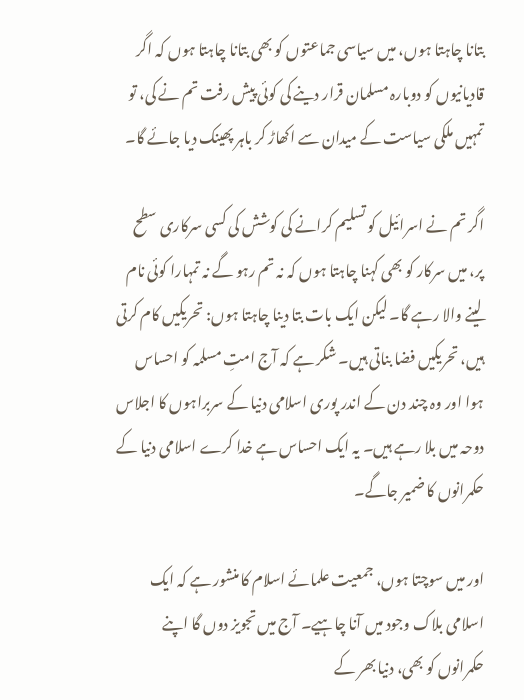بتانا چاہتا ہوں، میں سیاسی جماعتوں کو بھی بتانا چاہتا ہوں کہ اگر قادیانیوں کو دوبارہ مسلمان قرار دینے کی کوئی پیش رفت تم نے کی، تو تمہیں ملکی سیاست کے میدان سے اکھاڑ کر باہر پھینک دیا جائے گا۔

اگر تم نے اسرائیل کو تسلیم کرانے کی کوشش کی کسی سرکاری سطح پر، میں سرکار کو بھی کہنا چاہتا ہوں کہ نہ تم رہو گے نہ تمہارا کوئی نام لینے والا رہے گا۔ لیکن ایک بات بتا دینا چاہتا ہوں: تحریکیں کام کرتی ہیں، تحریکیں فضا بناتی ہیں۔ شکر ہے کہ آج امتِ مسلمہ کو احساس ہوا اور وہ چند دن کے اندر پوری اسلامی دنیا کے سربراہوں کا اجلاس دوحہ میں بلا رہے ہیں۔ یہ ایک احساس ہے خدا کرے اسلامی دنیا کے حکمرانوں کا ضمیر جاگے۔

اور میں سوچتا ہوں، جمعیت علمائے اسلام کا منشور ہے کہ ایک اسلامی بلاک وجود میں آنا چاہیے۔ آج میں تجویز دوں گا اپنے حکمرانوں کو بھی، دنیا بھر کے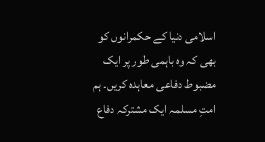اسلامی دنیا کے حکمرانوں کو بھی کہ وہ باہمی طور پر ایک مضبوط دفاعی معاہدہ کریں۔ ہم امتِ مسلمہ ایک مشترکہ دفاع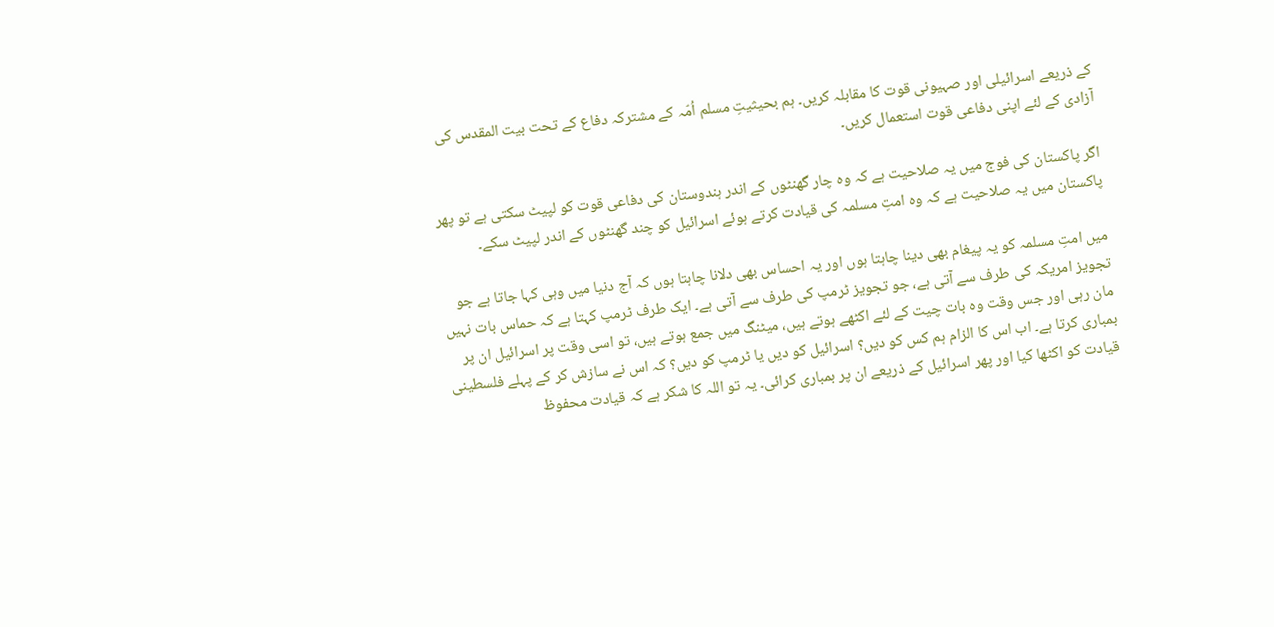کے ذریعے اسرائیلی اور صہیونی قوت کا مقابلہ کریں۔ ہم بحیثیتِ مسلم اُمّہ کے مشترکہ دفاع کے تحت بیت المقدس کی آزادی کے لئے اپنی دفاعی قوت استعمال کریں۔

اگر پاکستان کی فوج میں یہ صلاحیت ہے کہ وہ چار گھنٹوں کے اندر ہندوستان کی دفاعی قوت کو لپیٹ سکتی ہے تو پھر پاکستان میں یہ صلاحیت ہے کہ وہ امتِ مسلمہ کی قیادت کرتے ہوئے اسرائیل کو چند گھنٹوں کے اندر لپیٹ سکے۔

میں امتِ مسلمہ کو یہ پیغام بھی دینا چاہتا ہوں اور یہ احساس بھی دلانا چاہتا ہوں کہ آج دنیا میں وہی کہا جاتا ہے جو تجویز امریکہ کی طرف سے آتی ہے، جو تجویز ٹرمپ کی طرف سے آتی ہے۔ ایک طرف ٹرمپ کہتا ہے کہ حماس بات نہیں مان رہی اور جس وقت وہ بات چیت کے لئے اکٹھے ہوتے ہیں، میٹنگ میں جمع ہوتے ہیں، تو اسی وقت پر اسرائیل ان پر بمباری کرتا ہے۔ اب اس کا الزام ہم کس کو دیں؟ اسرائیل کو دیں یا ٹرمپ کو دیں؟ کہ اس نے سازش کر کے پہلے فلسطینی قیادت کو اکٹھا کیا اور پھر اسرائیل کے ذریعے ان پر بمباری کرائی۔ یہ تو اللہ کا شکر ہے کہ قیادت محفوظ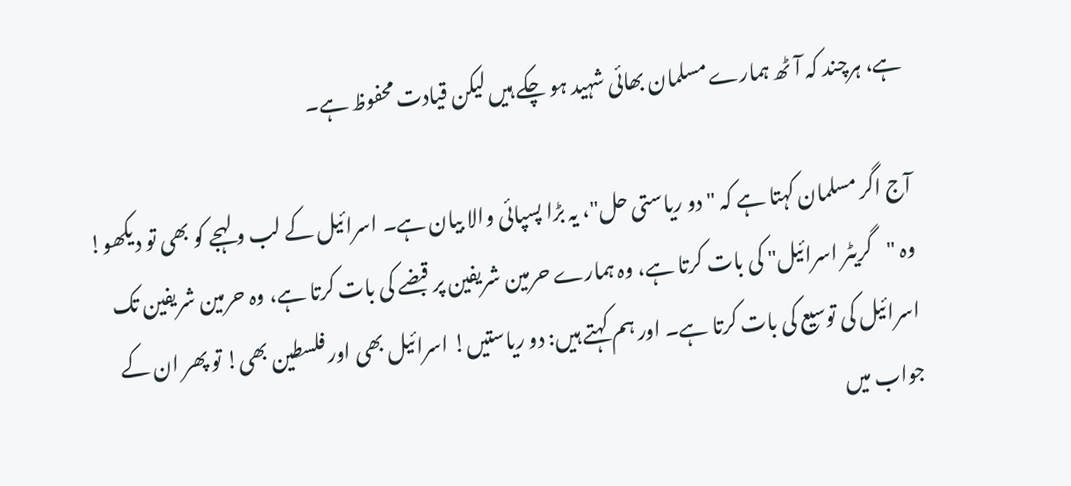ہے، ہرچند کہ آٹھ ہمارے مسلمان بھائی شہید ہو چکے ہیں لیکن قیادت محفوظ ہے۔

آج اگر مسلمان کہتا ہے کہ "دو ریاستی حل"، یہ بڑا پسپائی والا بیان ہے۔ اسرائیل کے لب و لہجے کو بھی تو دیکھو! وہ "گریٹر اسرائیل" کی بات کرتا ہے، وہ ہمارے حرمین شریفین پر قبضے کی بات کرتا ہے، وہ حرمین شریفین تک اسرائیل کی توسیع کی بات کرتا ہے۔ اور ہم کہتے ہیں: دو ریاستیں! اسرائیل بھی اور فلسطین بھی! تو پھر ان کے جواب میں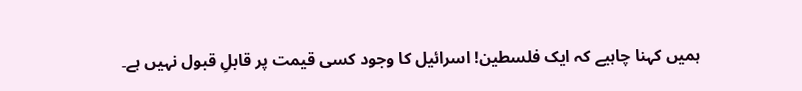ہمیں کہنا چاہیے کہ ایک فلسطین! اسرائیل کا وجود کسی قیمت پر قابلِ قبول نہیں ہے۔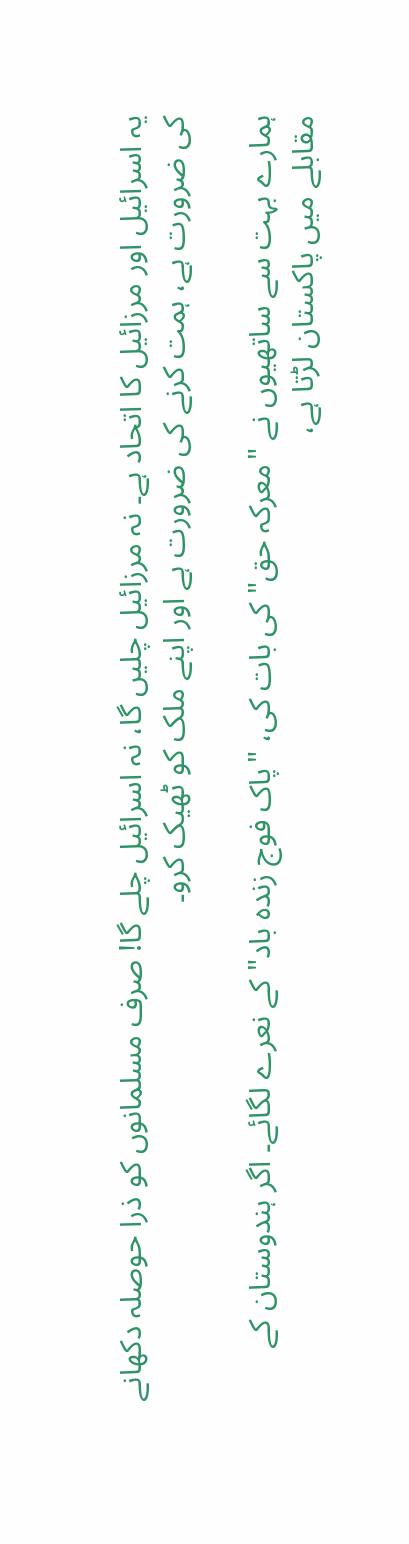یہ اسرائیل اور مرزائیل کا اتحاد ہے۔ نہ مرزائیل چلیں گا، نہ اسرائیل چلے گا! صرف مسلمانوں کو ذرا حوصلہ دکھانے کی ضرورت ہے، ہمت کرنے کی ضرورت ہے اور اپنے ملک کو ٹھیک کرو۔

ہمارے بہت سے ساتھیوں نے "معرکہ حق" کی بات کی، "پاک فوج زندہ باد" کے نعرے لگائے۔ اگر ہندوستان کے مقابلے میں پاکستان لڑتا ہے،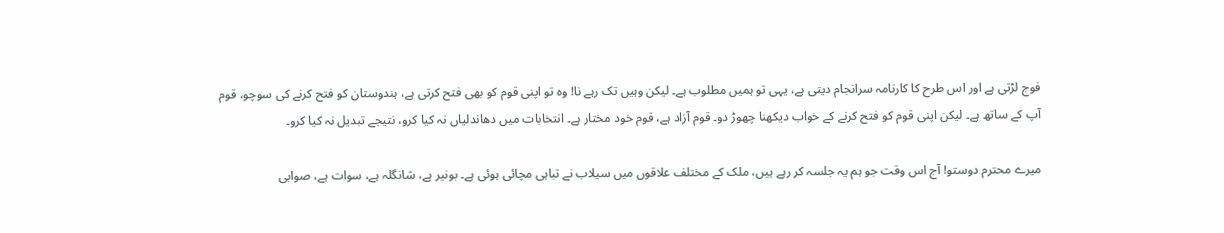فوج لڑتی ہے اور اس طرح کا کارنامہ سرانجام دیتی ہے، یہی تو ہمیں مطلوب ہے۔ لیکن وہیں تک رہے نا! وہ تو اپنی قوم کو بھی فتح کرتی ہے، ہندوستان کو فتح کرنے کی سوچو، قوم آپ کے ساتھ ہے۔ لیکن اپنی قوم کو فتح کرنے کے خواب دیکھنا چھوڑ دو۔ قوم آزاد ہے، قوم خود مختار ہے۔ انتخابات میں دھاندلیاں نہ کیا کرو، نتیجے تبدیل نہ کیا کرو۔

میرے محترم دوستو! آج اس وقت جو ہم یہ جلسہ کر رہے ہیں، ملک کے مختلف علاقوں میں سیلاب نے تباہی مچائی ہوئی ہے۔ بونیر ہے، شانگلہ ہے، سوات ہے، صوابی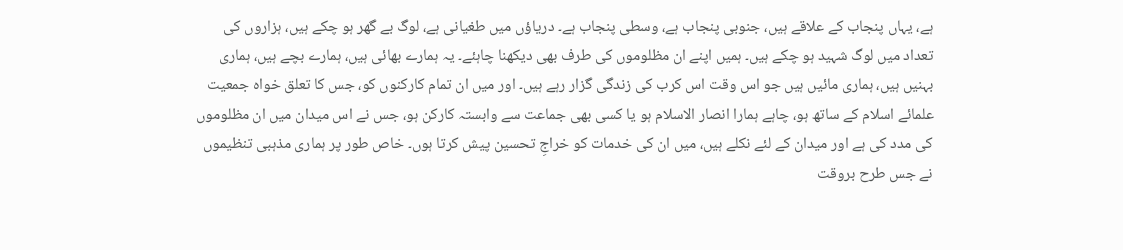ہے، یہاں پنجاب کے علاقے ہیں، جنوبی پنجاب ہے، وسطی پنجاب ہے۔ دریاؤں میں طغیانی ہے، لوگ بے گھر ہو چکے ہیں، ہزاروں کی تعداد میں لوگ شہید ہو چکے ہیں۔ ہمیں اپنے ان مظلوموں کی طرف بھی دیکھنا چاہئے۔ یہ ہمارے بھائی ہیں، ہمارے بچے ہیں، ہماری بہنیں ہیں، ہماری مائیں ہیں جو اس وقت اس کرب کی زندگی گزار رہے ہیں۔ اور میں ان تمام کارکنوں کو، جس کا تعلق خواہ جمعیت علمائے اسلام کے ساتھ ہو، چاہے ہمارا انصار الاسلام ہو یا کسی بھی جماعت سے وابستہ کارکن ہو، جس نے اس میدان میں ان مظلوموں کی مدد کی ہے اور میدان کے لئے نکلے ہیں، میں ان کی خدمات کو خراجِ تحسین پیش کرتا ہوں۔ خاص طور پر ہماری مذہبی تنظیموں نے جس طرح بروقت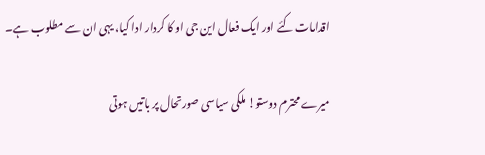اقدامات کئے اور ایک فعال این جی او کا کردار ادا کیا، یہی ان سے مطلوب ہے۔

میرے محترم دوستو! ملکی سیاسی صورتحال پر باتیں ہوتی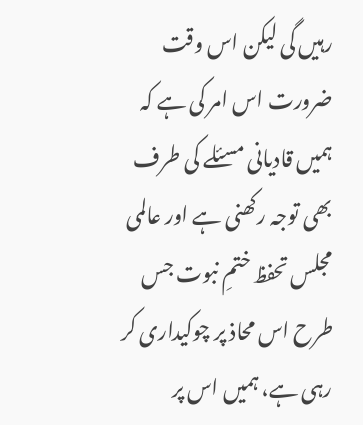رہیں گی لیکن اس وقت ضرورت اس امر کی ہے کہ ہمیں قادیانی مسئلے کی طرف بھی توجہ رکھنی ہے اور عالمی مجلس تحفظ ختمِ نبوت جس طرح اس محاذ پر چوکیداری کر رہی ہے، ہمیں اس پر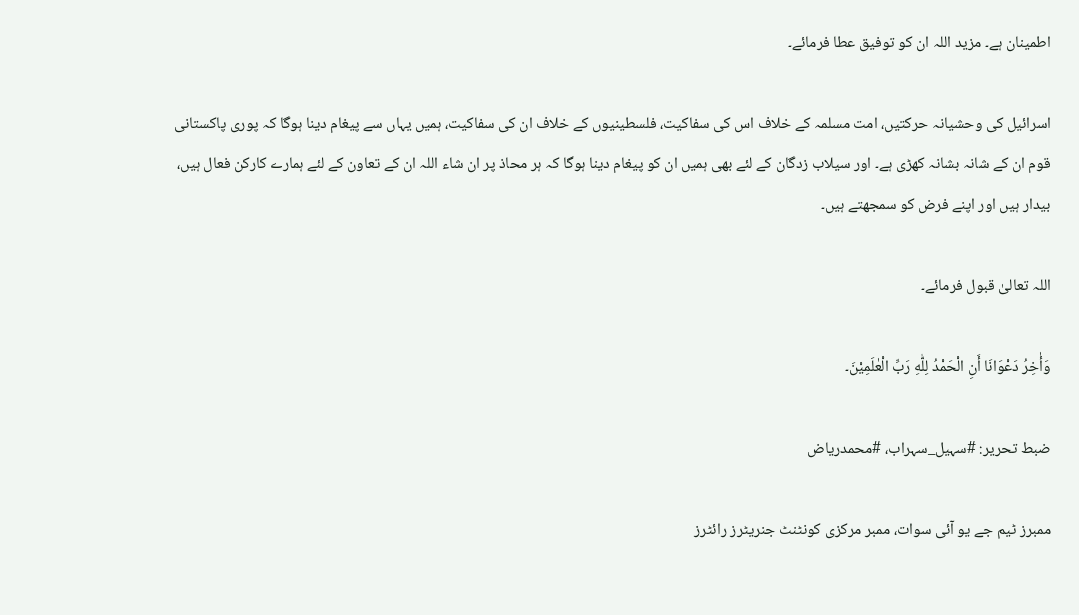اطمینان ہے۔ مزید اللہ ان کو توفیق عطا فرمائے۔

اسرائیل کی وحشیانہ حرکتیں، امت مسلمہ کے خلاف اس کی سفاکیت، فلسطینیوں کے خلاف ان کی سفاکیت، ہمیں یہاں سے پیغام دینا ہوگا کہ پوری پاکستانی قوم ان کے شانہ بشانہ کھڑی ہے۔ اور سیلاب زدگان کے لئے بھی ہمیں ان کو پیغام دینا ہوگا کہ ہر محاذ پر ان شاء اللہ ان کے تعاون کے لئے ہمارے کارکن فعال ہیں، بیدار ہیں اور اپنے فرض کو سمجھتے ہیں۔

اللہ تعالیٰ قبول فرمائے۔

وَأٰخِرُ دَعْوَانَا أَنِ الْحَمْدُ لِلّٰهِ رَبِّ الْعٰلَمِیْنَ۔

ضبط تحریر: #سہیل_سہراب، #محمدریاض

ممبرز ٹیم جے یو آئی سوات، ممبر مرکزی کونٹنٹ جنریٹرز رائٹرز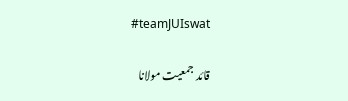#teamJUIswat

قائد جمعیت مولانا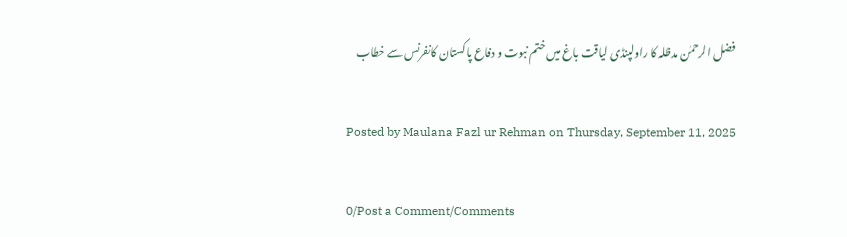فضل الرحمٰن مدظلہ کا راولپنڈی لیاقت باغ میں ختم نبوت و دفاع پاکستان کانفرنس سے خطاب

Posted by Maulana Fazl ur Rehman on Thursday, September 11, 2025

0/Post a Comment/Comments